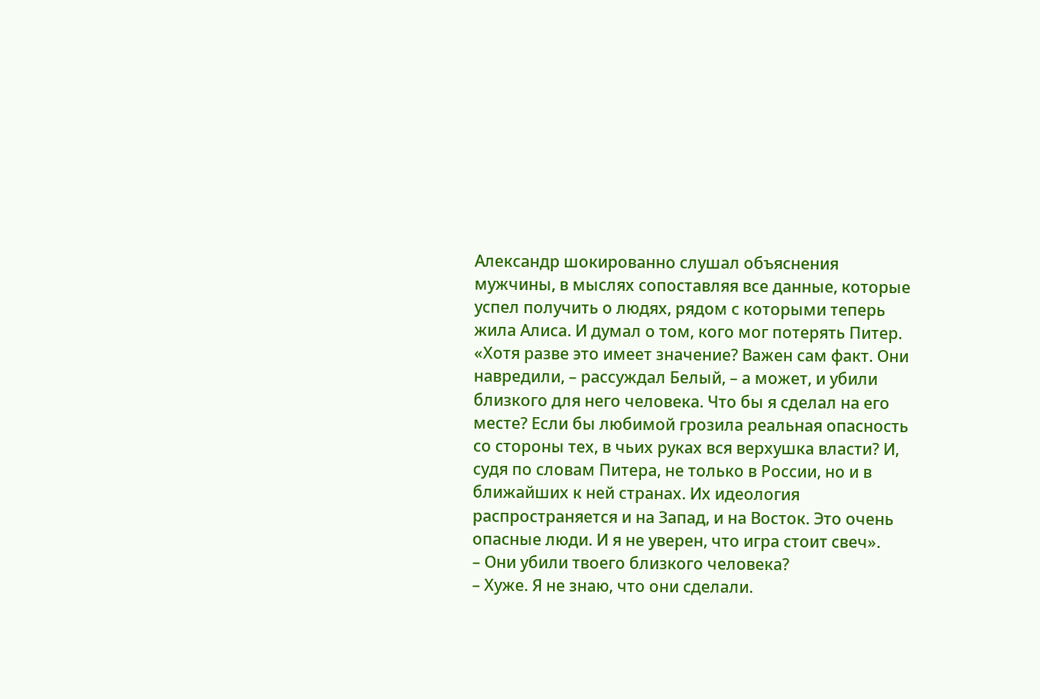Александр шокированно слушал объяснения мужчины, в мыслях сопоставляя все данные, которые успел получить о людях, рядом с которыми теперь жила Алиса. И думал о том, кого мог потерять Питер. «Хотя разве это имеет значение? Важен сам факт. Они навредили, – рассуждал Белый, – а может, и убили близкого для него человека. Что бы я сделал на его месте? Если бы любимой грозила реальная опасность со стороны тех, в чьих руках вся верхушка власти? И, судя по словам Питера, не только в России, но и в ближайших к ней странах. Их идеология распространяется и на Запад, и на Восток. Это очень опасные люди. И я не уверен, что игра стоит свеч».
– Они убили твоего близкого человека?
– Хуже. Я не знаю, что они сделали.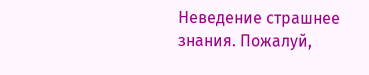Неведение страшнее знания. Пожалуй,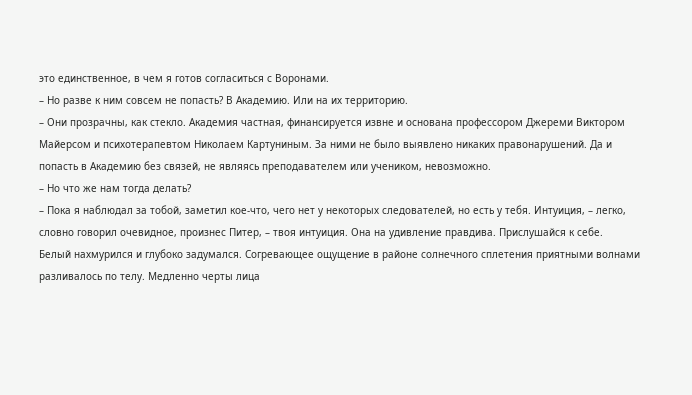это единственное, в чем я готов согласиться с Воронами.
– Но разве к ним совсем не попасть? В Академию. Или на их территорию.
– Они прозрачны, как стекло. Академия частная, финансируется извне и основана профессором Джереми Виктором Майерсом и психотерапевтом Николаем Картуниным. За ними не было выявлено никаких правонарушений. Да и попасть в Академию без связей, не являясь преподавателем или учеником, невозможно.
– Но что же нам тогда делать?
– Пока я наблюдал за тобой, заметил кое-что, чего нет у некоторых следователей, но есть у тебя. Интуиция, – легко, словно говорил очевидное, произнес Питер, – твоя интуиция. Она на удивление правдива. Прислушайся к себе.
Белый нахмурился и глубоко задумался. Согревающее ощущение в районе солнечного сплетения приятными волнами разливалось по телу. Медленно черты лица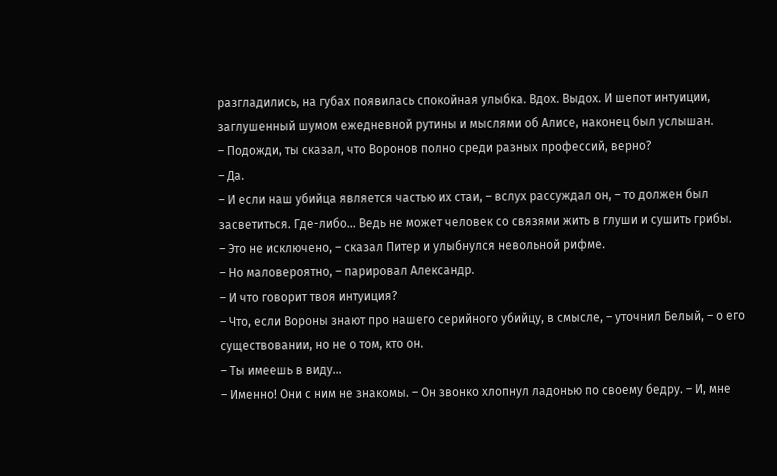разгладились, на губах появилась спокойная улыбка. Вдох. Выдох. И шепот интуиции, заглушенный шумом ежедневной рутины и мыслями об Алисе, наконец был услышан.
– Подожди, ты сказал, что Воронов полно среди разных профессий, верно?
– Да.
– И если наш убийца является частью их стаи, – вслух рассуждал он, – то должен был засветиться. Где-либо… Ведь не может человек со связями жить в глуши и сушить грибы.
– Это не исключено, – сказал Питер и улыбнулся невольной рифме.
– Но маловероятно, – парировал Александр.
– И что говорит твоя интуиция?
– Что, если Вороны знают про нашего серийного убийцу, в смысле, – уточнил Белый, – о его существовании, но не о том, кто он.
– Ты имеешь в виду…
– Именно! Они с ним не знакомы. – Он звонко хлопнул ладонью по своему бедру. – И, мне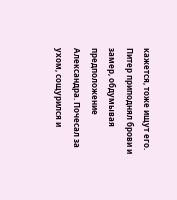кажется, тоже ищут его.
Питер приподнял брови и замер, обдумывая предположение Александра. Почесал за ухом, сощурился и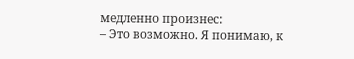медленно произнес:
– Это возможно. Я понимаю, к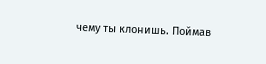чему ты клонишь. Поймав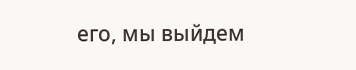его, мы выйдем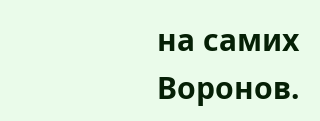на самих Воронов.